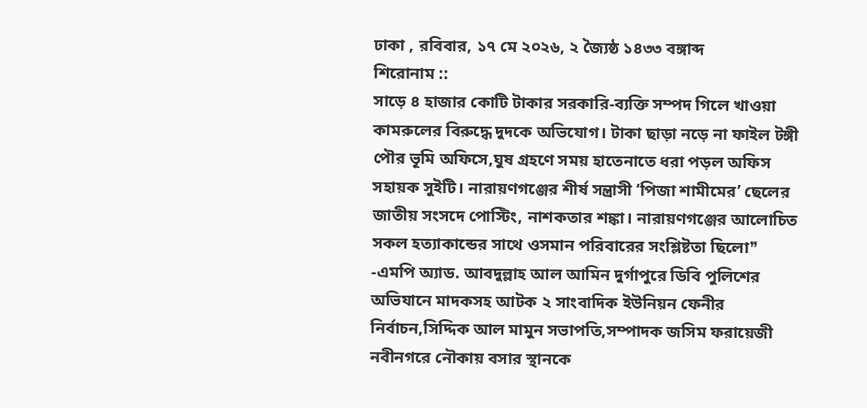ঢাকা , রবিবার, ১৭ মে ২০২৬, ২ জ্যৈষ্ঠ ১৪৩৩ বঙ্গাব্দ
শিরোনাম ::
সাড়ে ৪ হাজার কোটি টাকার সরকারি-ব্যক্তি সম্পদ গিলে খাওয়া কামরুলের বিরুদ্ধে দুদকে অভিযোগ। টাকা ছাড়া নড়ে না ফাইল টঙ্গী পৌর ভূমি অফিসে,ঘুষ গ্রহণে সময় হাতেনাতে ধরা পড়ল অফিস সহায়ক সুইটি। নারায়ণগঞ্জের শীর্ষ সন্ত্রাসী ‘পিজা শামীমের’ ছেলের জাতীয় সংসদে পোস্টিং, নাশকতার শঙ্কা। নারায়ণগঞ্জের আলোচিত সকল হত্যাকান্ডের সাথে ওসমান পরিবারের সংশ্লিষ্টতা ছিলো❞ -এমপি অ্যাড. আবদুল্লাহ আল আমিন দুর্গাপুরে ডিবি পুলিশের অভিযানে মাদকসহ আটক ২ সাংবাদিক ইউনিয়ন ফেনীর নির্বাচন,সিদ্দিক আল মামুন সভাপতি,সম্পাদক জসিম ফরায়েজী নবীনগরে নৌকায় বসার স্থানকে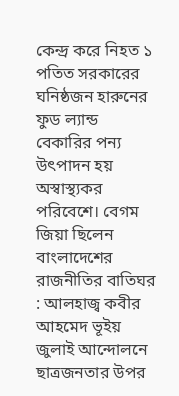কেন্দ্র করে নিহত ১ পতিত সরকারের ঘনিষ্ঠজন হারুনের ফুড ল্যান্ড  বেকারির পন্য উৎপাদন হয় অস্বাস্থ্যকর পরিবেশে। বেগম জিয়া ছিলেন বাংলাদেশের রাজনীতির বাতিঘর : আলহাজ্ব কবীর আহমেদ ভূইয় জুলাই আন্দোলনে ছাত্রজনতার উপর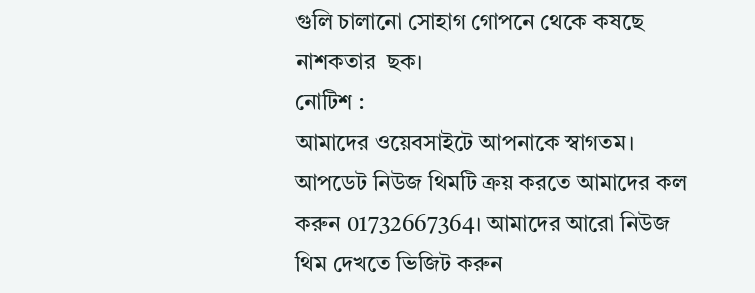গুলি চালানো সোহাগ গোপনে থেকে কষছে নাশকতার  ছক।
নোটিশ :
আমাদের ওয়েবসাইটে আপনাকে স্বাগতম। আপডেট নিউজ থিমটি ক্রয় করতে আমাদের কল করুন 01732667364। আমাদের আরো নিউজ থিম দেখতে ভিজিট করুন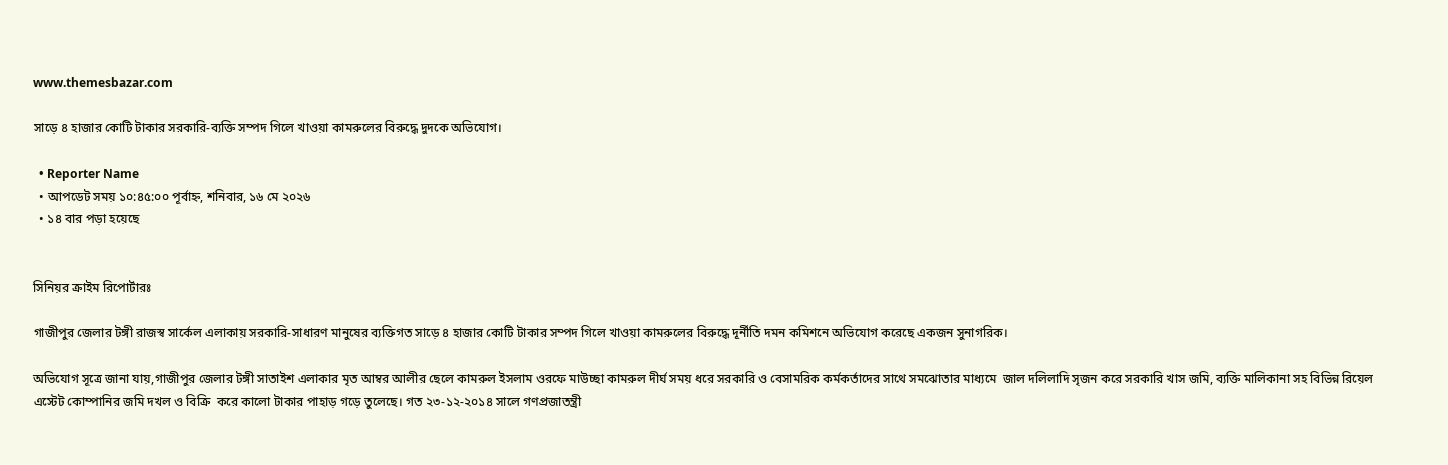www.themesbazar.com

সাড়ে ৪ হাজার কোটি টাকার সরকারি-ব্যক্তি সম্পদ গিলে খাওয়া কামরুলের বিরুদ্ধে দুদকে অভিযোগ।

  • Reporter Name
  • আপডেট সময় ১০:৪৫:০০ পূর্বাহ্ন, শনিবার, ১৬ মে ২০২৬
  • ১৪ বার পড়া হয়েছে


সিনিয়র ক্রাইম রিপোর্টারঃ

গাজীপুর জেলার টঙ্গী রাজস্ব সার্কেল এলাকায় সরকারি-সাধারণ মানুষের ব্যক্তিগত সাড়ে ৪ হাজার কোটি টাকার সম্পদ গিলে খাওয়া কামরুলের বিরুদ্ধে দূর্নীতি দমন কমিশনে অভিযোগ করেছে একজন সুনাগরিক।

অভিযোগ সূত্রে জানা যায়,গাজীপুর জেলার টঙ্গী সাতাইশ এলাকার মৃত আম্বর আলীর ছেলে কামরুল ইসলাম ওরফে মাউচ্ছা কামরুল দীর্ঘ সময় ধরে সরকারি ও বেসামরিক কর্মকর্তাদের সাথে সমঝোতার মাধ্যমে  জাল দলিলাদি সৃজন করে সরকারি খাস জমি, ব্যক্তি মালিকানা সহ বিভিন্ন রিয়েল এস্টেট কোম্পানির জমি দখল ও বিক্রি  করে কালো টাকার পাহাড় গড়ে তুলেছে। গত ২৩-১২-২০১৪ সালে গণপ্রজাতন্ত্রী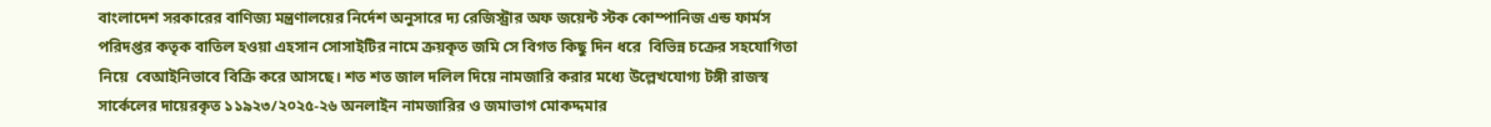বাংলাদেশ সরকারের বাণিজ্য মন্ত্রণালয়ের নির্দেশ অনুসারে দ্য রেজিস্ট্রার অফ জয়েন্ট স্টক কোম্পানিজ এন্ড ফার্মস পরিদপ্তর কতৃক বাতিল হওয়া এহসান সোসাইটির নামে ক্রয়কৃত জমি সে বিগত কিছু দিন ধরে  বিভিন্ন চক্রের সহযোগিতা নিয়ে  বেআইনিভাবে বিক্রি করে আসছে। শত শত জাল দলিল দিয়ে নামজারি করার মধ্যে উল্লেখযোগ্য টঙ্গী রাজস্ব সার্কেলের দায়েরকৃত ১১৯২৩/২০২৫-২৬ অনলাইন নামজারির ও জমাভাগ মোকদ্দমার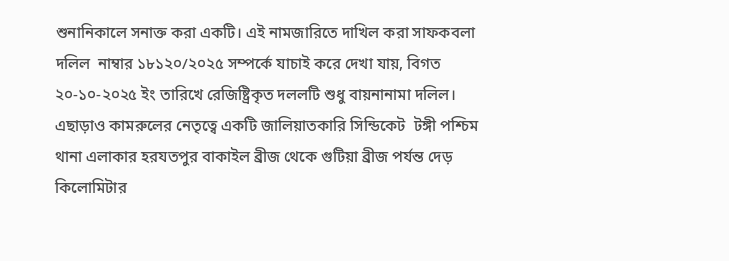শুনানিকালে সনাক্ত করা একটি। এই নামজারিতে দাখিল করা সাফকবলা দলিল  নাম্বার ১৮১২০/২০২৫ সম্পর্কে যাচাই করে দেখা যায়, বিগত ২০-১০-২০২৫ ইং তারিখে রেজিষ্ট্রিকৃত দললটি শুধু বায়নানামা দলিল। এছাড়াও কামরুলের নেতৃত্বে একটি জালিয়াতকারি সিন্ডিকেট  টঙ্গী পশ্চিম থানা এলাকার হরযতপুর বাকাইল ব্রীজ থেকে গুটিয়া ব্রীজ পর্যন্ত দেড় কিলোমিটার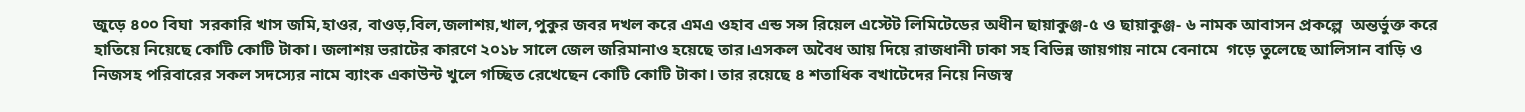জুড়ে ৪০০ বিঘা  সরকারি খাস জমি,হাওর, বাওড়,বিল,জলাশয়,খাল,পুকুর জবর দখল করে এমএ ওহাব এন্ড সন্স রিয়েল এস্টেট লিমিটেডের অধীন ছায়াকুঞ্জ-৫ ও ছায়াকুঞ্জ- ৬ নামক আবাসন প্রকল্পে  অন্তর্ভুক্ত করে হাতিয়ে নিয়েছে কোটি কোটি টাকা। জলাশয় ভরাটের কারণে ২০১৮ সালে জেল জরিমানাও হয়েছে তার।এসকল অবৈধ আয় দিয়ে রাজধানী ঢাকা সহ বিভিন্ন জায়গায় নামে বেনামে  গড়ে তুলেছে আলিসান বাড়ি ও নিজসহ পরিবারের সকল সদস্যের নামে ব্যাংক একাউন্ট খুলে গচ্ছিত রেখেছেন কোটি কোটি টাকা। তার রয়েছে ৪ শতাধিক বখাটেদের নিয়ে নিজস্ব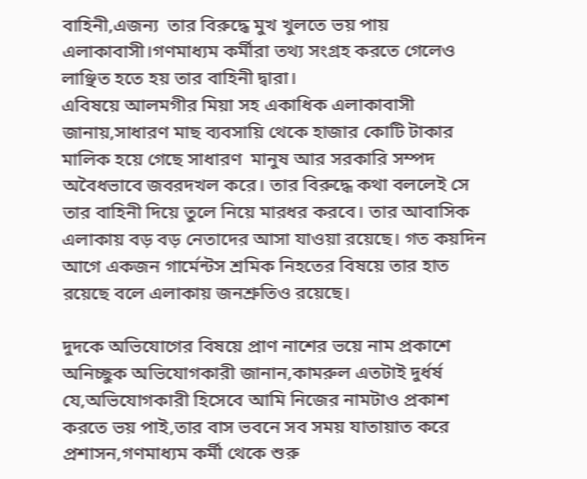বাহিনী,এজন্য  তার বিরুদ্ধে মুখ খুলতে ভয় পায় এলাকাবাসী।গণমাধ্যম কর্মীরা তথ্য সংগ্রহ করতে গেলেও লাঞ্ছিত হতে হয় তার বাহিনী দ্বারা।
এবিষয়ে আলমগীর মিয়া সহ একাধিক এলাকাবাসী  জানায়,সাধারণ মাছ ব্যবসায়ি থেকে হাজার কোটি টাকার মালিক হয়ে গেছে সাধারণ  মানুষ আর সরকারি সম্পদ অবৈধভাবে জবরদখল করে। তার বিরুদ্ধে কথা বললেই সে তার বাহিনী দিয়ে তুলে নিয়ে মারধর করবে। তার আবাসিক এলাকায় বড় বড় নেতাদের আসা যাওয়া রয়েছে। গত কয়দিন আগে একজন গার্মেন্টস শ্রমিক নিহতের বিষয়ে তার হাত রয়েছে বলে এলাকায় জনশ্রুতিও রয়েছে।

দুদকে অভিযোগের বিষয়ে প্রাণ নাশের ভয়ে নাম প্রকাশে অনিচ্ছুক অভিযোগকারী জানান,কামরুল এতটাই দুর্ধর্ষ যে,অভিযোগকারী হিসেবে আমি নিজের নামটাও প্রকাশ করতে ভয় পাই,তার বাস ভবনে সব সময় যাতায়াত করে প্রশাসন,গণমাধ্যম কর্মী থেকে শুরু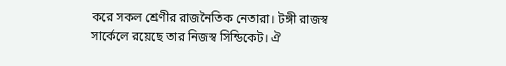করে সকল শ্রেণীর রাজনৈতিক নেতারা। টঙ্গী রাজস্ব সার্কেলে রয়েছে তার নিজস্ব সিন্ডিকেট। ঐ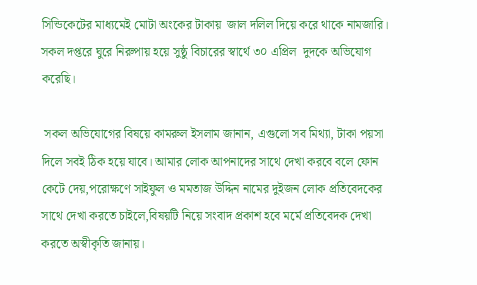সিন্ডিকেটের মাধ্যমেই মোটা অংকের টাকায়  জাল দলিল দিয়ে করে থাকে নামজারি। সকল দপ্তরে ঘুরে নিরুপায় হয়ে সুষ্ঠু বিচারের স্বার্থে ৩০ এপ্রিল  দুদকে অভিযোগ করেছি।

 সকল অভিযোগের বিষয়ে কামরুল ইসলাম জানান, এগুলো সব মিথ্যা, টাকা পয়সা দিলে সবই ঠিক হয়ে যাবে। আমার লোক আপনাদের সাথে দেখা করবে বলে ফোন কেটে দেয়,পরোক্ষণে সাইফুল ও মমতাজ উদ্দিন নামের দুইজন লোক প্রতিবেদকের সাথে দেখা করতে চাইলে,বিষয়টি নিয়ে সংবাদ প্রকাশ হবে মর্মে প্রতিবেদক দেখা করতে অস্বীকৃতি জানায়।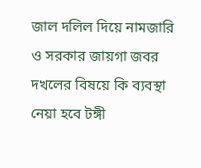জাল দলিল দিয়ে নামজারি ও সরকার জায়গা জবর দখলের বিষয়ে কি ব্যবস্থা নেয়া হবে টঙ্গী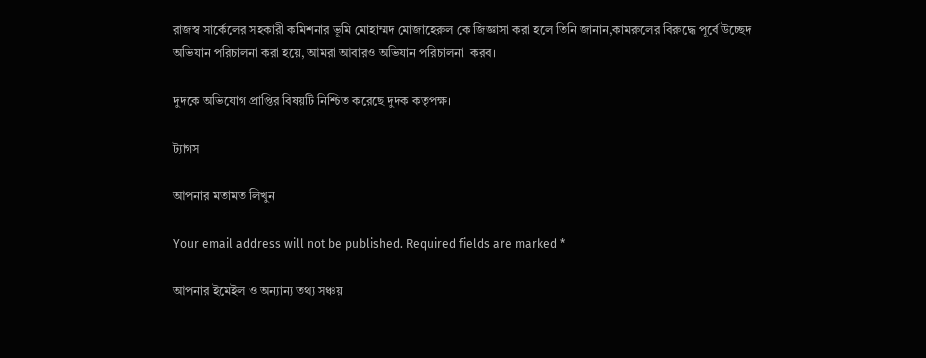রাজস্ব সার্কেলের সহকারী কমিশনার ভূমি মোহাম্মদ মোজাহেরুল কে জিজ্ঞাসা করা হলে তিনি জানান,কামরুলের বিরুদ্ধে পূর্বে উচ্ছেদ অভিযান পরিচালনা করা হয়ে, আমরা আবারও অভিযান পরিচালনা  করব।

দুদকে অভিযোগ প্রাপ্তির বিষয়টি নিশ্চিত করেছে দুদক কতৃপক্ষ।

ট্যাগস

আপনার মতামত লিখুন

Your email address will not be published. Required fields are marked *

আপনার ইমেইল ও অন্যান্য তথ্য সঞ্চয়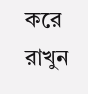করে রাখুন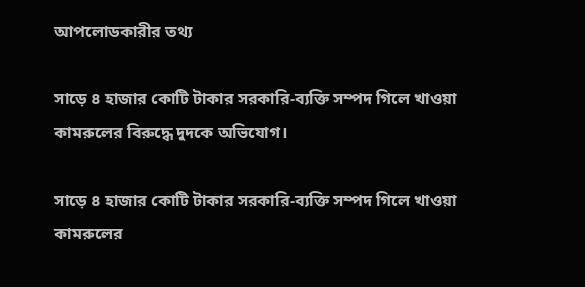আপলোডকারীর তথ্য

সাড়ে ৪ হাজার কোটি টাকার সরকারি-ব্যক্তি সম্পদ গিলে খাওয়া কামরুলের বিরুদ্ধে দুদকে অভিযোগ।

সাড়ে ৪ হাজার কোটি টাকার সরকারি-ব্যক্তি সম্পদ গিলে খাওয়া কামরুলের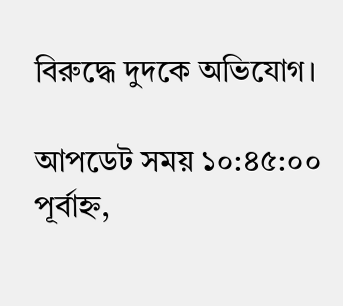বিরুদ্ধে দুদকে অভিযোগ।

আপডেট সময় ১০:৪৫:০০ পূর্বাহ্ন,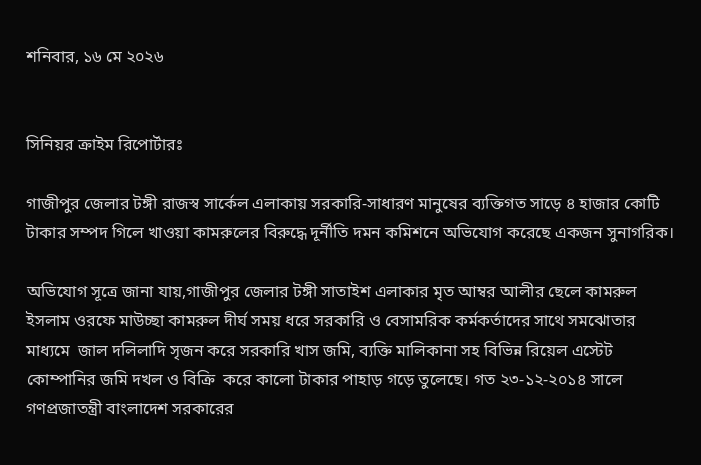শনিবার, ১৬ মে ২০২৬


সিনিয়র ক্রাইম রিপোর্টারঃ

গাজীপুর জেলার টঙ্গী রাজস্ব সার্কেল এলাকায় সরকারি-সাধারণ মানুষের ব্যক্তিগত সাড়ে ৪ হাজার কোটি টাকার সম্পদ গিলে খাওয়া কামরুলের বিরুদ্ধে দূর্নীতি দমন কমিশনে অভিযোগ করেছে একজন সুনাগরিক।

অভিযোগ সূত্রে জানা যায়,গাজীপুর জেলার টঙ্গী সাতাইশ এলাকার মৃত আম্বর আলীর ছেলে কামরুল ইসলাম ওরফে মাউচ্ছা কামরুল দীর্ঘ সময় ধরে সরকারি ও বেসামরিক কর্মকর্তাদের সাথে সমঝোতার মাধ্যমে  জাল দলিলাদি সৃজন করে সরকারি খাস জমি, ব্যক্তি মালিকানা সহ বিভিন্ন রিয়েল এস্টেট কোম্পানির জমি দখল ও বিক্রি  করে কালো টাকার পাহাড় গড়ে তুলেছে। গত ২৩-১২-২০১৪ সালে গণপ্রজাতন্ত্রী বাংলাদেশ সরকারের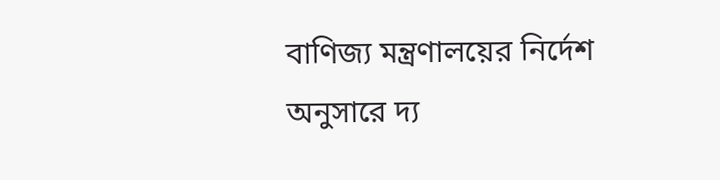বাণিজ্য মন্ত্রণালয়ের নির্দেশ অনুসারে দ্য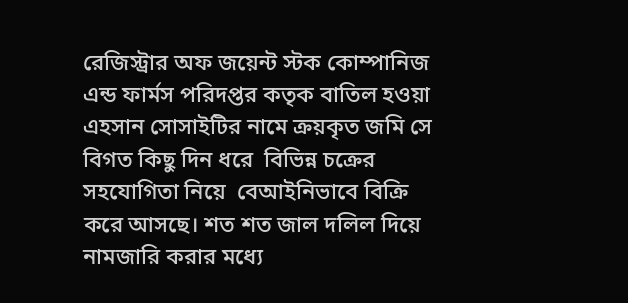রেজিস্ট্রার অফ জয়েন্ট স্টক কোম্পানিজ এন্ড ফার্মস পরিদপ্তর কতৃক বাতিল হওয়া এহসান সোসাইটির নামে ক্রয়কৃত জমি সে বিগত কিছু দিন ধরে  বিভিন্ন চক্রের সহযোগিতা নিয়ে  বেআইনিভাবে বিক্রি করে আসছে। শত শত জাল দলিল দিয়ে নামজারি করার মধ্যে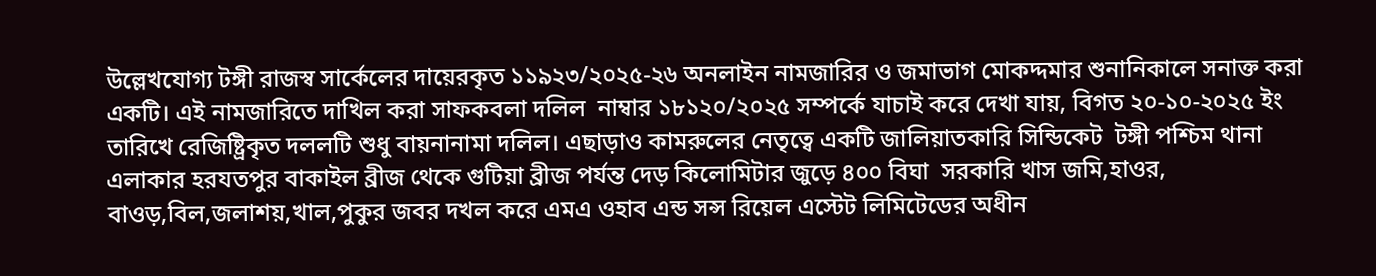উল্লেখযোগ্য টঙ্গী রাজস্ব সার্কেলের দায়েরকৃত ১১৯২৩/২০২৫-২৬ অনলাইন নামজারির ও জমাভাগ মোকদ্দমার শুনানিকালে সনাক্ত করা একটি। এই নামজারিতে দাখিল করা সাফকবলা দলিল  নাম্বার ১৮১২০/২০২৫ সম্পর্কে যাচাই করে দেখা যায়, বিগত ২০-১০-২০২৫ ইং তারিখে রেজিষ্ট্রিকৃত দললটি শুধু বায়নানামা দলিল। এছাড়াও কামরুলের নেতৃত্বে একটি জালিয়াতকারি সিন্ডিকেট  টঙ্গী পশ্চিম থানা এলাকার হরযতপুর বাকাইল ব্রীজ থেকে গুটিয়া ব্রীজ পর্যন্ত দেড় কিলোমিটার জুড়ে ৪০০ বিঘা  সরকারি খাস জমি,হাওর, বাওড়,বিল,জলাশয়,খাল,পুকুর জবর দখল করে এমএ ওহাব এন্ড সন্স রিয়েল এস্টেট লিমিটেডের অধীন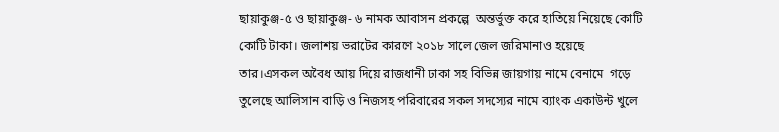ছায়াকুঞ্জ-৫ ও ছায়াকুঞ্জ- ৬ নামক আবাসন প্রকল্পে  অন্তর্ভুক্ত করে হাতিয়ে নিয়েছে কোটি কোটি টাকা। জলাশয় ভরাটের কারণে ২০১৮ সালে জেল জরিমানাও হয়েছে তার।এসকল অবৈধ আয় দিয়ে রাজধানী ঢাকা সহ বিভিন্ন জায়গায় নামে বেনামে  গড়ে তুলেছে আলিসান বাড়ি ও নিজসহ পরিবারের সকল সদস্যের নামে ব্যাংক একাউন্ট খুলে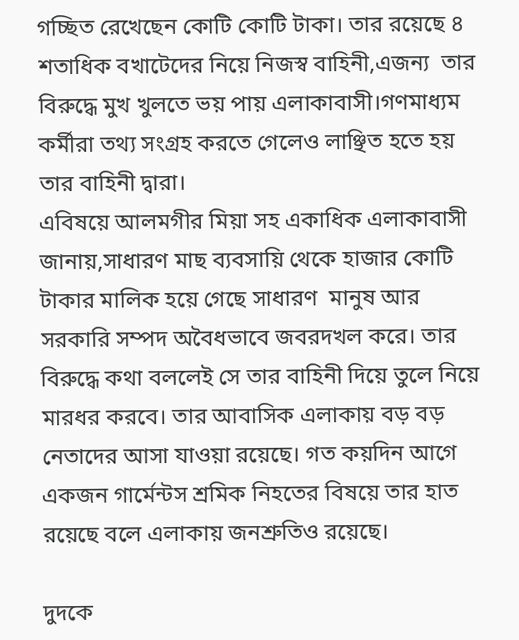গচ্ছিত রেখেছেন কোটি কোটি টাকা। তার রয়েছে ৪ শতাধিক বখাটেদের নিয়ে নিজস্ব বাহিনী,এজন্য  তার বিরুদ্ধে মুখ খুলতে ভয় পায় এলাকাবাসী।গণমাধ্যম কর্মীরা তথ্য সংগ্রহ করতে গেলেও লাঞ্ছিত হতে হয় তার বাহিনী দ্বারা।
এবিষয়ে আলমগীর মিয়া সহ একাধিক এলাকাবাসী  জানায়,সাধারণ মাছ ব্যবসায়ি থেকে হাজার কোটি টাকার মালিক হয়ে গেছে সাধারণ  মানুষ আর সরকারি সম্পদ অবৈধভাবে জবরদখল করে। তার বিরুদ্ধে কথা বললেই সে তার বাহিনী দিয়ে তুলে নিয়ে মারধর করবে। তার আবাসিক এলাকায় বড় বড় নেতাদের আসা যাওয়া রয়েছে। গত কয়দিন আগে একজন গার্মেন্টস শ্রমিক নিহতের বিষয়ে তার হাত রয়েছে বলে এলাকায় জনশ্রুতিও রয়েছে।

দুদকে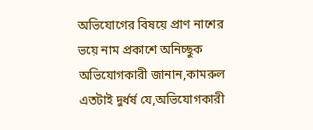অভিযোগের বিষয়ে প্রাণ নাশের ভয়ে নাম প্রকাশে অনিচ্ছুক অভিযোগকারী জানান,কামরুল এতটাই দুর্ধর্ষ যে,অভিযোগকারী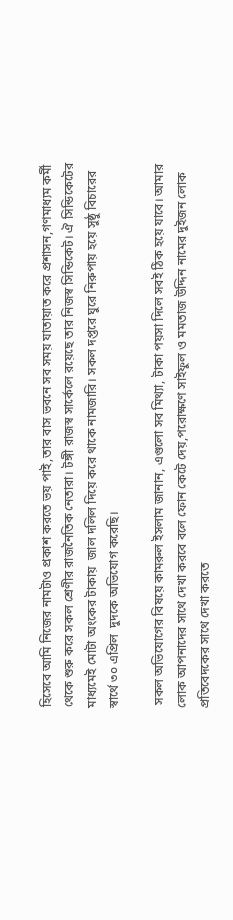হিসেবে আমি নিজের নামটাও প্রকাশ করতে ভয় পাই,তার বাস ভবনে সব সময় যাতায়াত করে প্রশাসন,গণমাধ্যম কর্মী থেকে শুরু করে সকল শ্রেণীর রাজনৈতিক নেতারা। টঙ্গী রাজস্ব সার্কেলে রয়েছে তার নিজস্ব সিন্ডিকেট। ঐ সিন্ডিকেটের মাধ্যমেই মোটা অংকের টাকায়  জাল দলিল দিয়ে করে থাকে নামজারি। সকল দপ্তরে ঘুরে নিরুপায় হয়ে সুষ্ঠু বিচারের স্বার্থে ৩০ এপ্রিল  দুদকে অভিযোগ করেছি।

 সকল অভিযোগের বিষয়ে কামরুল ইসলাম জানান, এগুলো সব মিথ্যা, টাকা পয়সা দিলে সবই ঠিক হয়ে যাবে। আমার লোক আপনাদের সাথে দেখা করবে বলে ফোন কেটে দেয়,পরোক্ষণে সাইফুল ও মমতাজ উদ্দিন নামের দুইজন লোক প্রতিবেদকের সাথে দেখা করতে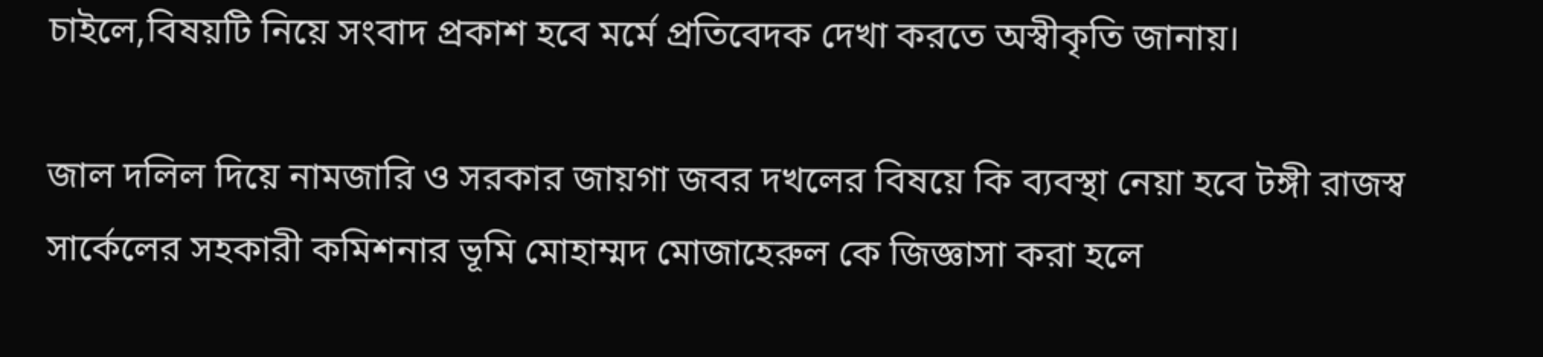চাইলে,বিষয়টি নিয়ে সংবাদ প্রকাশ হবে মর্মে প্রতিবেদক দেখা করতে অস্বীকৃতি জানায়।

জাল দলিল দিয়ে নামজারি ও সরকার জায়গা জবর দখলের বিষয়ে কি ব্যবস্থা নেয়া হবে টঙ্গী রাজস্ব সার্কেলের সহকারী কমিশনার ভূমি মোহাম্মদ মোজাহেরুল কে জিজ্ঞাসা করা হলে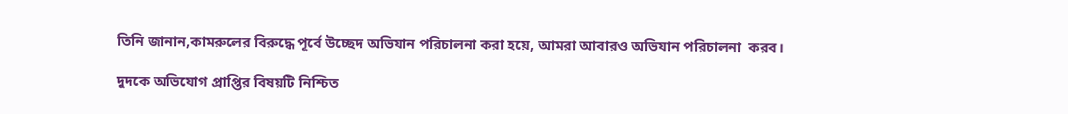তিনি জানান,কামরুলের বিরুদ্ধে পূর্বে উচ্ছেদ অভিযান পরিচালনা করা হয়ে, আমরা আবারও অভিযান পরিচালনা  করব।

দুদকে অভিযোগ প্রাপ্তির বিষয়টি নিশ্চিত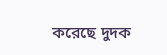করেছে দুদক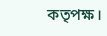কতৃপক্ষ।